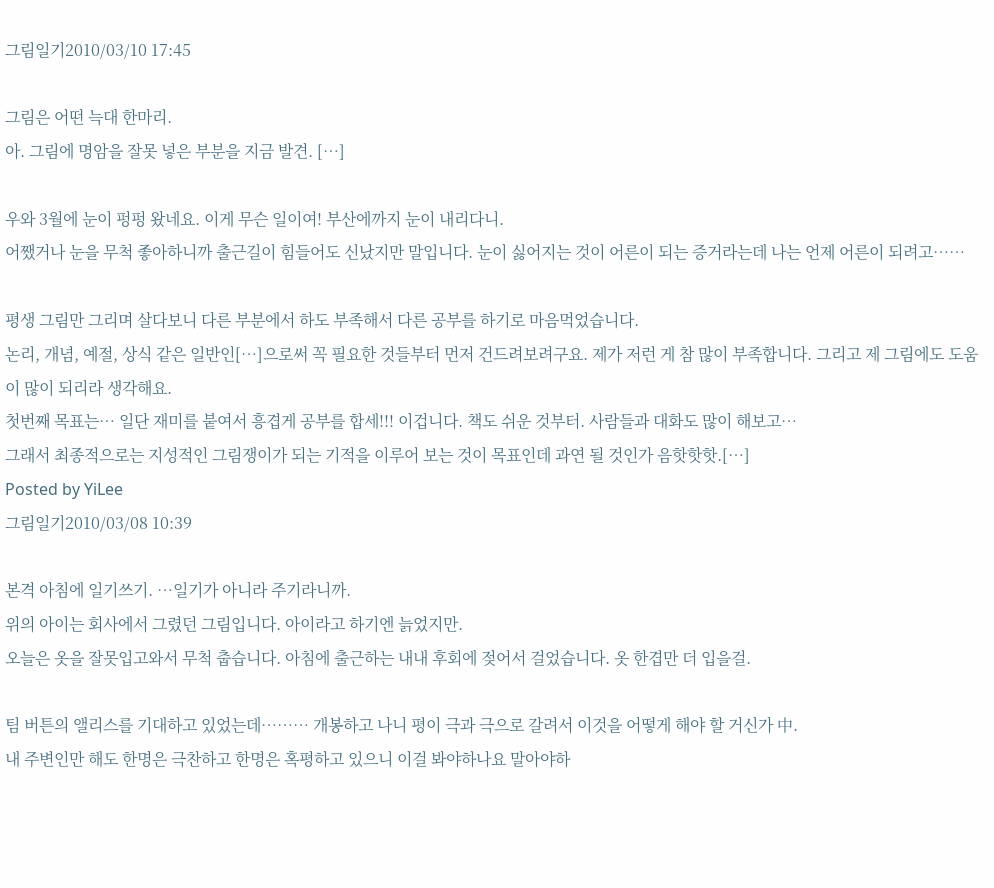그림일기2010/03/10 17:45

그림은 어떤 늑대 한마리.
아. 그림에 명암을 잘못 넣은 부분을 지금 발견. […]

우와 3월에 눈이 펑펑 왔네요. 이게 무슨 일이여! 부산에까지 눈이 내리다니.
어쨌거나 눈을 무척 좋아하니까 출근길이 힘들어도 신났지만 말입니다. 눈이 싫어지는 것이 어른이 되는 증거라는데 나는 언제 어른이 되려고……

평생 그림만 그리며 살다보니 다른 부분에서 하도 부족해서 다른 공부를 하기로 마음먹었습니다.
논리, 개념, 예절, 상식 같은 일반인[…]으로써 꼭 필요한 것들부터 먼저 건드려보려구요. 제가 저런 게 참 많이 부족합니다. 그리고 제 그림에도 도움이 많이 되리라 생각해요.
첫번째 목표는… 일단 재미를 붙여서 흥겹게 공부를 합세!!! 이겁니다. 책도 쉬운 것부터. 사람들과 대화도 많이 해보고…
그래서 최종적으로는 지성적인 그림쟁이가 되는 기적을 이루어 보는 것이 목표인데 과연 될 것인가 음핫핫핫.[…]
Posted by YiLee
그림일기2010/03/08 10:39

본격 아침에 일기쓰기. …일기가 아니라 주기라니까.
위의 아이는 회사에서 그렸던 그림입니다. 아이라고 하기엔 늙었지만.
오늘은 옷을 잘못입고와서 무척 춥습니다. 아침에 출근하는 내내 후회에 젖어서 걸었습니다. 옷 한겹만 더 입을걸.

팀 버튼의 앨리스를 기대하고 있었는데……… 개봉하고 나니 평이 극과 극으로 갈려서 이것을 어떻게 해야 할 거신가 中.
내 주변인만 해도 한명은 극찬하고 한명은 혹평하고 있으니 이걸 봐야하나요 말아야하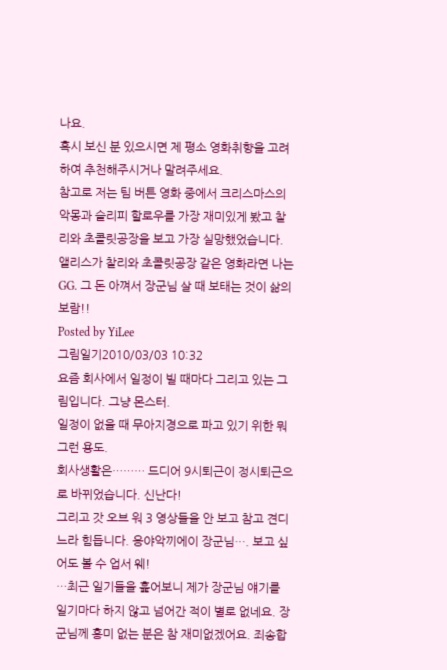나요.
혹시 보신 분 있으시면 제 평소 영화취향을 고려하여 추천해주시거나 말려주세요.
참고로 저는 팀 버튼 영화 중에서 크리스마스의 악몽과 슬리피 할로우를 가장 재미있게 봤고 찰리와 초콜릿공장을 보고 가장 실망했었습니다. 앨리스가 찰리와 초콜릿공장 같은 영화라면 나는 GG. 그 돈 아껴서 장군님 살 때 보태는 것이 삶의 보람!!
Posted by YiLee
그림일기2010/03/03 10:32
요즘 회사에서 일정이 빌 때마다 그리고 있는 그림입니다. 그냥 몬스터.
일정이 없을 때 무아지경으로 파고 있기 위한 뭐 그런 용도.
회사생활은……… 드디어 9시퇴근이 정시퇴근으로 바뀌었습니다. 신난다!
그리고 갓 오브 워 3 영상들을 안 보고 참고 견디느라 힘듭니다. 응야악끼에이 장군님…. 보고 싶어도 볼 수 업서 웨!
…최근 일기들을 훑어보니 제가 장군님 얘기를 일기마다 하지 않고 넘어간 적이 별로 없네요. 장군님께 흥미 없는 분은 참 재미없겠어요. 죄송합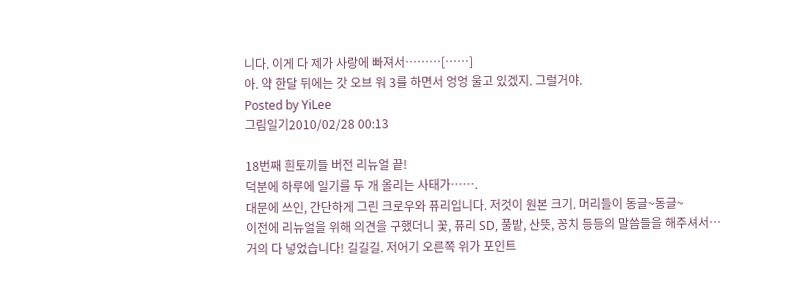니다. 이게 다 제가 사랑에 빠져서………[……]
아. 약 한달 뒤에는 갓 오브 워 3를 하면서 엉엉 울고 있겠지. 그럴거야.
Posted by YiLee
그림일기2010/02/28 00:13

18번째 흰토끼들 버전 리뉴얼 끝!
덕분에 하루에 일기를 두 개 올리는 사태가…….
대문에 쓰인, 간단하게 그린 크로우와 퓨리입니다. 저것이 원본 크기. 머리들이 동글~동글~
이전에 리뉴얼을 위해 의견을 구했더니 꽃, 퓨리 SD, 풀밭, 산뜻, 꽁치 등등의 말씀들을 해주셔서…
거의 다 넣었습니다! 길길길. 저어기 오른쪽 위가 포인트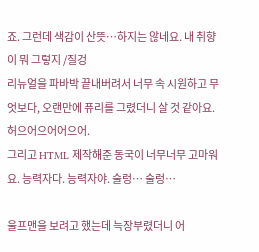죠. 그런데 색감이 산뜻…하지는 않네요. 내 취향이 뭐 그렇지 /질겅
리뉴얼을 파바박 끝내버려서 너무 속 시원하고 무엇보다, 오랜만에 퓨리를 그렸더니 살 것 같아요. 허으어으어어으어.
그리고 HTML 제작해준 동국이 너무너무 고마워요. 능력자다. 능력자야. 술렁… 술렁…

울프맨을 보려고 했는데 늑장부렸더니 어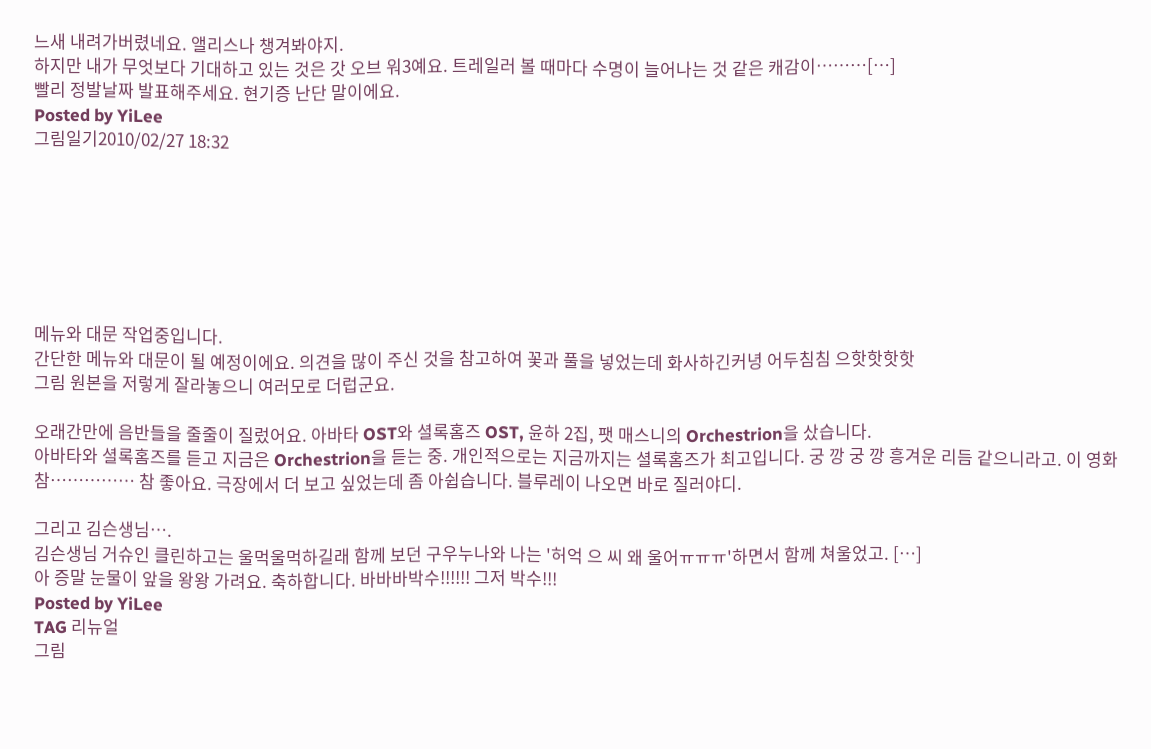느새 내려가버렸네요. 앨리스나 챙겨봐야지.
하지만 내가 무엇보다 기대하고 있는 것은 갓 오브 워3예요. 트레일러 볼 때마다 수명이 늘어나는 것 같은 캐감이………[…]
빨리 정발날짜 발표해주세요. 현기증 난단 말이에요.
Posted by YiLee
그림일기2010/02/27 18:32







메뉴와 대문 작업중입니다.
간단한 메뉴와 대문이 될 예정이에요. 의견을 많이 주신 것을 참고하여 꽃과 풀을 넣었는데 화사하긴커녕 어두침침 으핫핫핫핫
그림 원본을 저렇게 잘라놓으니 여러모로 더럽군요.

오래간만에 음반들을 줄줄이 질렀어요. 아바타 OST와 셜록홈즈 OST, 윤하 2집, 팻 매스니의 Orchestrion을 샀습니다.
아바타와 셜록홈즈를 듣고 지금은 Orchestrion을 듣는 중. 개인적으로는 지금까지는 셜록홈즈가 최고입니다. 궁 깡 궁 깡 흥겨운 리듬 같으니라고. 이 영화 참…………… 참 좋아요. 극장에서 더 보고 싶었는데 좀 아쉽습니다. 블루레이 나오면 바로 질러야디.

그리고 김슨생님….
김슨생님 거슈인 클린하고는 울먹울먹하길래 함께 보던 구우누나와 나는 '허억 으 씨 왜 울어ㅠㅠㅠ'하면서 함께 쳐울었고. […]
아 증말 눈물이 앞을 왕왕 가려요. 축하합니다. 바바바박수!!!!!! 그저 박수!!!
Posted by YiLee
TAG 리뉴얼
그림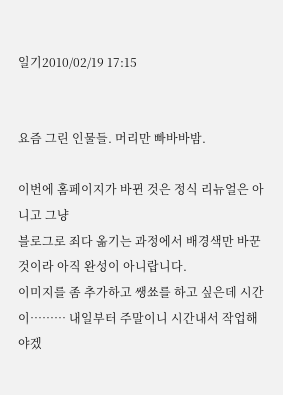일기2010/02/19 17:15


요즘 그린 인물들. 머리만 빠바바밤.

이번에 홈페이지가 바뀐 것은 정식 리뉴얼은 아니고 그냥
블로그로 죄다 옮기는 과정에서 배경색만 바꾼 것이라 아직 완성이 아니랍니다.
이미지를 좀 추가하고 쌩쑈를 하고 싶은데 시간이……… 내일부터 주말이니 시간내서 작업해야겠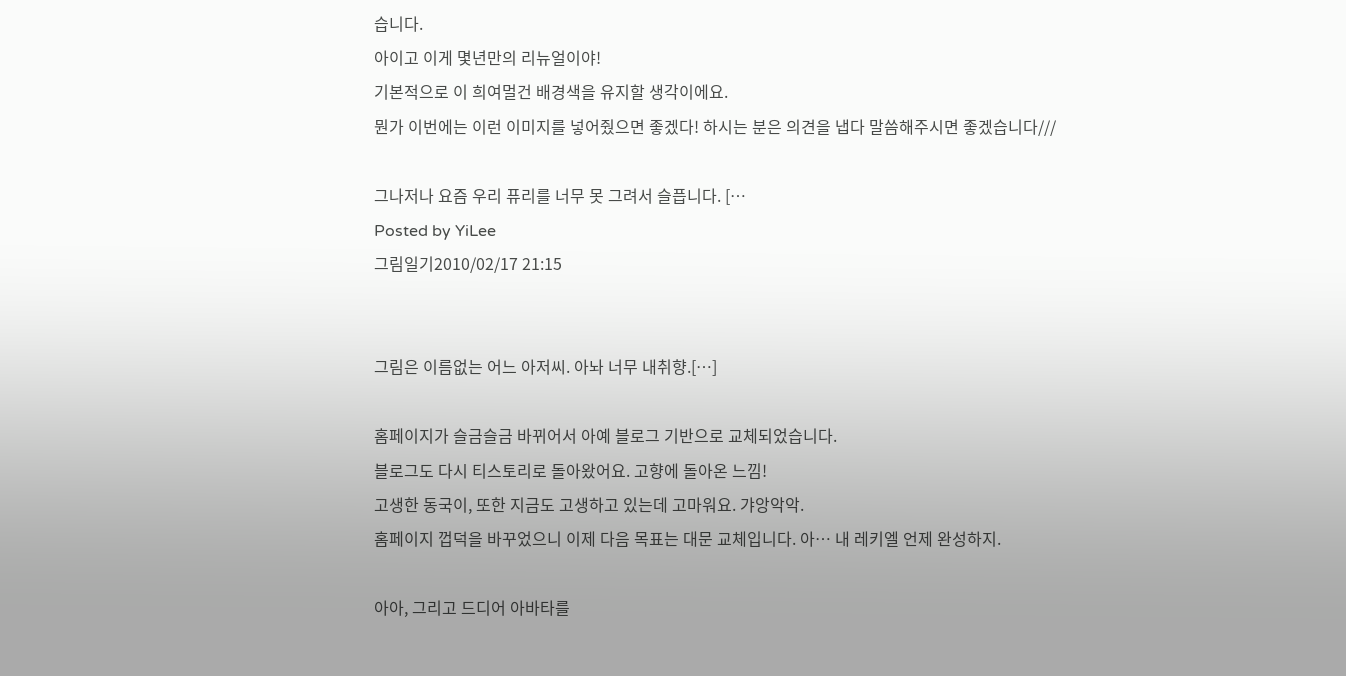습니다.
아이고 이게 몇년만의 리뉴얼이야!
기본적으로 이 희여멀건 배경색을 유지할 생각이에요.
뭔가 이번에는 이런 이미지를 넣어줬으면 좋겠다! 하시는 분은 의견을 냅다 말씀해주시면 좋겠습니다///

그나저나 요즘 우리 퓨리를 너무 못 그려서 슬픕니다. […
Posted by YiLee
그림일기2010/02/17 21:15


그림은 이름없는 어느 아저씨. 아놔 너무 내취향.[…]

홈페이지가 슬금슬금 바뀌어서 아예 블로그 기반으로 교체되었습니다.
블로그도 다시 티스토리로 돌아왔어요. 고향에 돌아온 느낌!
고생한 동국이, 또한 지금도 고생하고 있는데 고마워요. 갸앙악악.
홈페이지 껍덕을 바꾸었으니 이제 다음 목표는 대문 교체입니다. 아… 내 레키엘 언제 완성하지.

아아, 그리고 드디어 아바타를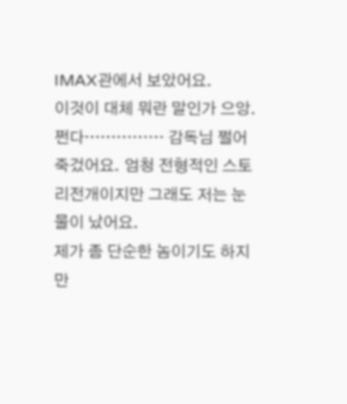IMAX관에서 보았어요.
이것이 대체 뭐란 말인가 으앙. 쩐다…………… 감독님 쩔어죽겄어요. 엄청 전형적인 스토리전개이지만 그래도 저는 눈물이 났어요.
제가 좀 단순한 놈이기도 하지만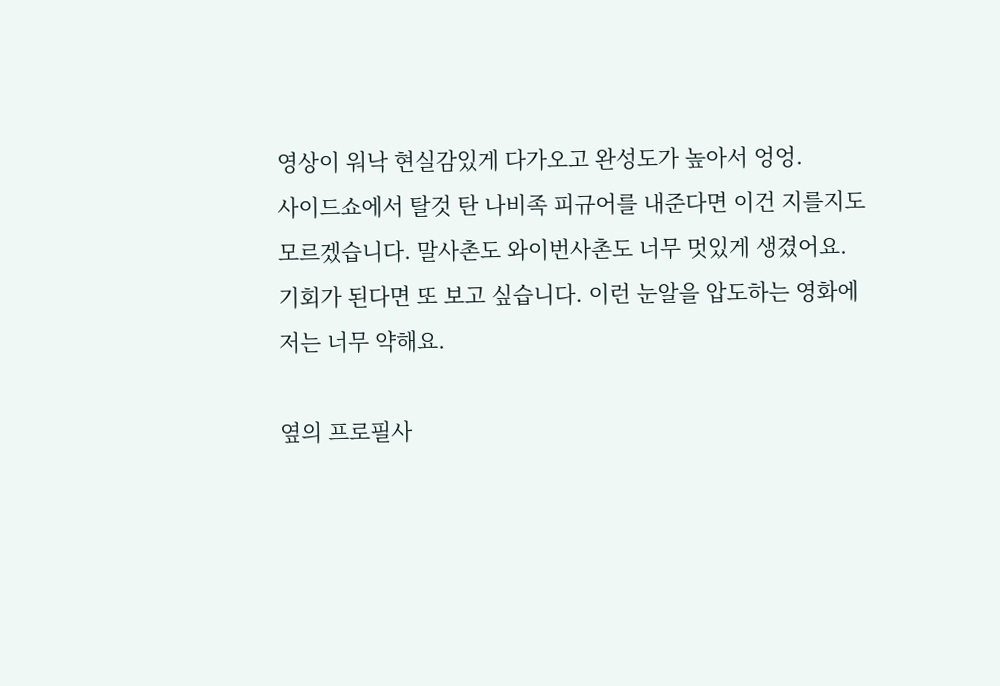영상이 워낙 현실감있게 다가오고 완성도가 높아서 엉엉.
사이드쇼에서 탈것 탄 나비족 피규어를 내준다면 이건 지를지도 모르겠습니다. 말사촌도 와이번사촌도 너무 멋있게 생겼어요.
기회가 된다면 또 보고 싶습니다. 이런 눈알을 압도하는 영화에 저는 너무 약해요.

옆의 프로필사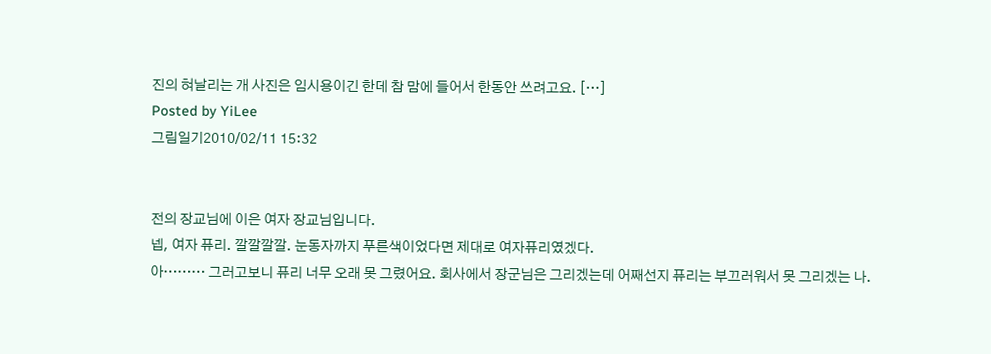진의 혀날리는 개 사진은 임시용이긴 한데 참 맘에 들어서 한동안 쓰려고요. […]
Posted by YiLee
그림일기2010/02/11 15:32


전의 장교님에 이은 여자 장교님입니다.
넵, 여자 퓨리. 깔깔깔깔. 눈동자까지 푸른색이었다면 제대로 여자퓨리였겠다.
아……… 그러고보니 퓨리 너무 오래 못 그렸어요. 회사에서 장군님은 그리겠는데 어째선지 퓨리는 부끄러워서 못 그리겠는 나.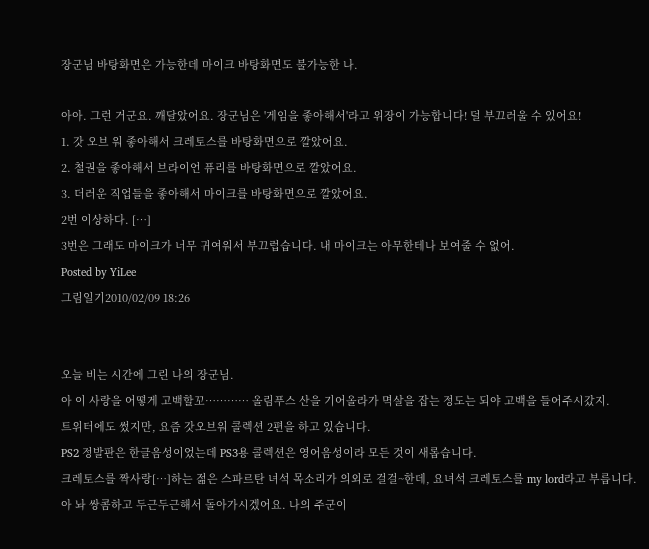장군님 바탕화면은 가능한데 마이크 바탕화면도 불가능한 나.

아아. 그런 거군요. 깨달았어요. 장군님은 '게임을 좋아해서'라고 위장이 가능합니다! 덜 부끄러울 수 있어요!
1. 갓 오브 워 좋아해서 크레토스를 바탕화면으로 깔았어요.
2. 철권을 좋아해서 브라이언 퓨리를 바탕화면으로 깔았어요.
3. 더러운 직업들을 좋아해서 마이크를 바탕화면으로 깔았어요.
2번 이상하다. […]
3번은 그래도 마이크가 너무 귀여워서 부끄럽습니다. 내 마이크는 아무한테나 보여줄 수 없어.
Posted by YiLee
그림일기2010/02/09 18:26


오늘 비는 시간에 그린 나의 장군님.
아 이 사랑을 어떻게 고백할꼬………… 올림푸스 산을 기어올라가 멱살을 잡는 정도는 되야 고백을 들어주시갔지.
트위터에도 썼지만, 요즘 갓오브워 콜렉션 2편을 하고 있습니다.
PS2 정발판은 한글음성이었는데 PS3용 콜렉션은 영어음성이라 모든 것이 새롭습니다.
크레토스를 짝사랑[…]하는 젊은 스파르탄 녀석 목소리가 의외로 걸걸~한데, 요녀석 크레토스를 my lord라고 부릅니다.
아 놔 쌍콤하고 두근두근해서 돌아가시겠어요. 나의 주군이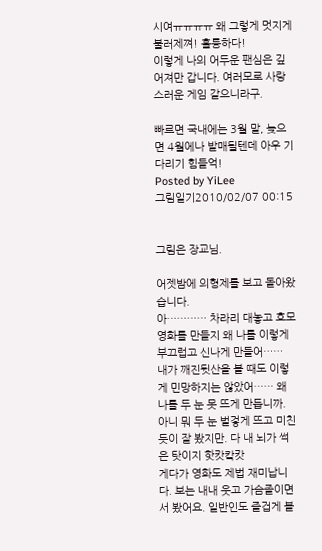시여ㅠㅠㅠㅠ 왜 그렇게 멋지게 불러제껴! 훌륭하다!
이렇게 나의 어두운 팬심은 깊어져만 갑니다. 여러모로 사랑스러운 게임 같으니라구.

빠르면 국내에는 3월 말, 늦으면 4월에나 발매될텐데 아우 기다리기 힘들억!
Posted by YiLee
그림일기2010/02/07 00:15


그림은 장교님.

어젯밤에 의형제를 보고 돌아왔습니다.
아………… 차라리 대놓고 호모영화를 만들지 왜 나를 이렇게 부끄럽고 신나게 만들어……
내가 깨진뒷산을 볼 때도 이렇게 민망하지는 않았어…… 왜 나를 두 눈 못 뜨게 만듭니까.
아니 뭐 두 눈 벌겋게 뜨고 미친듯이 잘 봤지만. 다 내 뇌가 썩은 탓이지 핫캇캌캇
게다가 영화도 제법 재미납니다. 보는 내내 웃고 가슴졸이면서 봤어요. 일반인도 즐겁게 볼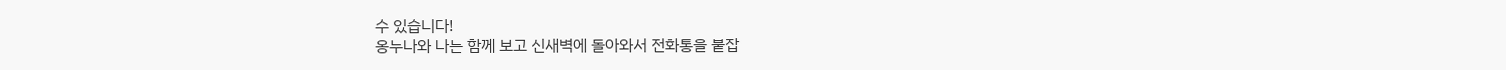수 있습니다!
옹누나와 나는 함께 보고 신새벽에 돌아와서 전화통을 붙잡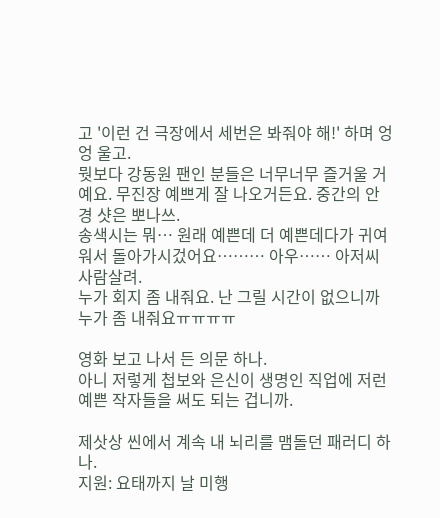고 '이런 건 극장에서 세번은 봐줘야 해!' 하며 엉엉 울고.
뭣보다 강동원 팬인 분들은 너무너무 즐거울 거예요. 무진장 예쁘게 잘 나오거든요. 중간의 안경 샷은 뽀나쓰.
송색시는 뭐… 원래 예쁜데 더 예쁜데다가 귀여워서 돌아가시겄어요……… 아우…… 아저씨 사람살려.
누가 회지 좀 내줘요. 난 그릴 시간이 없으니까 누가 좀 내줘요ㅠㅠㅠㅠ

영화 보고 나서 든 의문 하나.
아니 저렇게 첩보와 은신이 생명인 직업에 저런 예쁜 작자들을 써도 되는 겁니까.

제삿상 씬에서 계속 내 뇌리를 맴돌던 패러디 하나.
지원: 요태까지 날 미행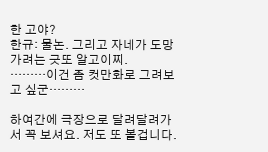한 고야?
한규: 물논. 그리고 자네가 도망가려는 긋또 알고이찌.
………이건 좀 컷만화로 그려보고 싶군………

하여간에 극장으로 달려달려가서 꼭 보셔요. 저도 또 볼겁니다.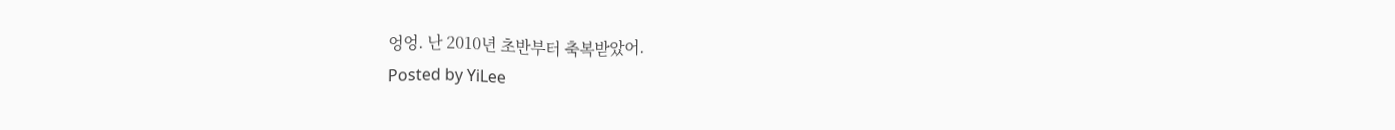엉엉. 난 2010년 초반부터 축복받았어.
Posted by YiLee